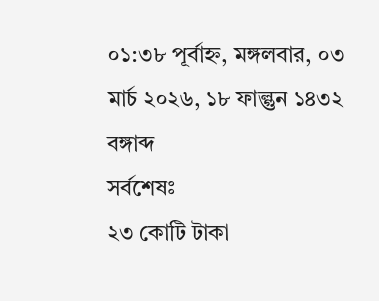০১:৩৮ পূর্বাহ্ন, মঙ্গলবার, ০৩ মার্চ ২০২৬, ১৮ ফাল্গুন ১৪৩২ বঙ্গাব্দ
সর্বশেষঃ
২৩ কোটি টাকা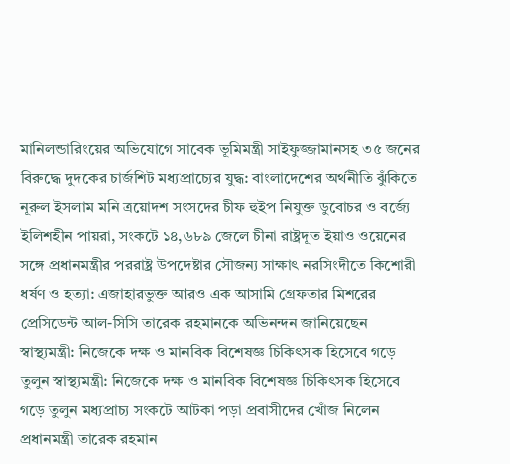মানিলন্ডারিংয়ের অভিযোগে সাবেক ভূমিমন্ত্রী সাইফুজ্জামানসহ ৩৫ জনের বিরুদ্ধে দুদকের চার্জশিট মধ্যপ্রাচ্যের যুদ্ধ: বাংলাদেশের অর্থনীতি ঝুঁকিতে নূরুল ইসলাম মনি ত্রয়োদশ সংসদের চীফ হুইপ নিযুক্ত ডুবোচর ও বর্জ্যে ইলিশহীন পায়রা, সংকটে ১৪,৬৮৯ জেলে চীনা রাষ্ট্রদূত ইয়াও ওয়েনের সঙ্গে প্রধানমন্ত্রীর পররাষ্ট্র উপদেষ্টার সৌজন্য সাক্ষাৎ নরসিংদীতে কিশোরী ধর্ষণ ও হত্যা: এজাহারভুক্ত আরও এক আসামি গ্রেফতার মিশরের প্রেসিডেন্ট আল-সিসি তারেক রহমানকে অভিনন্দন জানিয়েছেন স্বাস্থ্যমন্ত্রী: নিজেকে দক্ষ ও মানবিক বিশেষজ্ঞ চিকিৎসক হিসেবে গড়ে তুলুন স্বাস্থ্যমন্ত্রী: নিজেকে দক্ষ ও মানবিক বিশেষজ্ঞ চিকিৎসক হিসেবে গড়ে তুলুন মধ্যপ্রাচ্য সংকটে আটকা পড়া প্রবাসীদের খোঁজ নিলেন প্রধানমন্ত্রী তারেক রহমান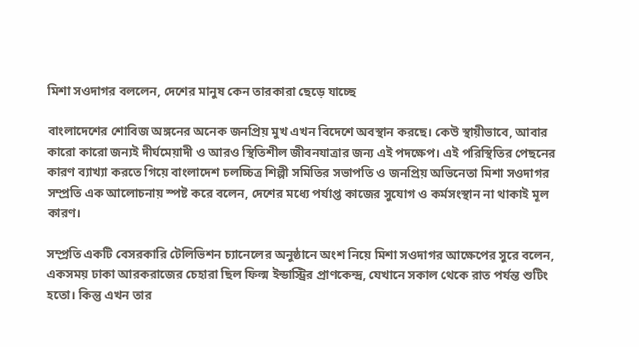মিশা সওদাগর বললেন, দেশের মানুষ কেন তারকারা ছেড়ে যাচ্ছে

বাংলাদেশের শোবিজ অঙ্গনের অনেক জনপ্রিয় মুখ এখন বিদেশে অবস্থান করছে। কেউ স্থায়ীভাবে, আবার কারো কারো জন্যই দীর্ঘমেয়াদী ও আরও স্থিতিশীল জীবনযাত্রার জন্য এই পদক্ষেপ। এই পরিস্থিতির পেছনের কারণ ব্যাখ্যা করতে গিয়ে বাংলাদেশ চলচ্চিত্র শিল্পী সমিতির সভাপতি ও জনপ্রিয় অভিনেতা মিশা সওদাগর সম্প্রতি এক আলোচনায় স্পষ্ট করে বলেন, দেশের মধ্যে পর্যাপ্ত কাজের সুযোগ ও কর্মসংস্থান না থাকাই মূল কারণ।

সম্প্রতি একটি বেসরকারি টেলিভিশন চ্যানেলের অনুষ্ঠানে অংশ নিয়ে মিশা সওদাগর আক্ষেপের সুরে বলেন, একসময় ঢাকা আরকরাজের চেহারা ছিল ফিল্ম ইন্ডাস্ট্রির প্রাণকেন্দ্র, যেখানে সকাল থেকে রাত পর্যন্ত শুটিং হতো। কিন্তু এখন তার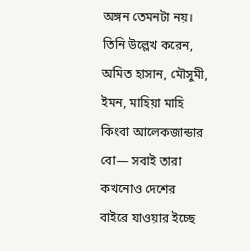অঙ্গন তেমনটা নয়। তিনি উল্লেখ করেন, অমিত হাসান, মৌসুমী, ইমন, মাহিয়া মাহি কিংবা আলেকজান্ডার বো— সবাই তারা কখনোও দেশের বাইরে যাওয়ার ইচ্ছে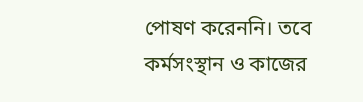পোষণ করেননি। তবে কর্মসংস্থান ও কাজের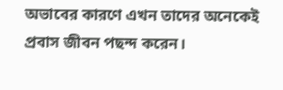অভাবের কারণে এখন তাদের অনেকেই প্রবাস জীবন পছন্দ করেন।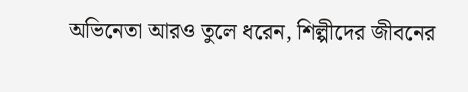অভিনেতা আরও তুলে ধরেন, শিল্পীদের জীবনের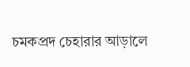চমকপ্রদ চেহারার আড়ালে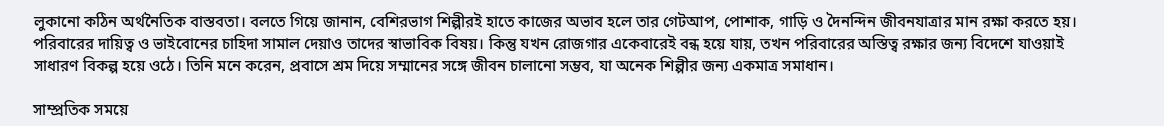লুকানো কঠিন অর্থনৈতিক বাস্তবতা। বলতে গিয়ে জানান, বেশিরভাগ শিল্পীরই হাতে কাজের অভাব হলে তার গেটআপ, পোশাক, গাড়ি ও দৈনন্দিন জীবনযাত্রার মান রক্ষা করতে হয়। পরিবারের দায়িত্ব ও ভাইবোনের চাহিদা সামাল দেয়াও তাদের স্বাভাবিক বিষয়। কিন্তু যখন রোজগার একেবারেই বন্ধ হয়ে যায়, তখন পরিবারের অস্তিত্ব রক্ষার জন্য বিদেশে যাওয়াই সাধারণ বিকল্প হয়ে ওঠে। তিনি মনে করেন, প্রবাসে শ্রম দিয়ে সম্মানের সঙ্গে জীবন চালানো সম্ভব, যা অনেক শিল্পীর জন্য একমাত্র সমাধান।

সাম্প্রতিক সময়ে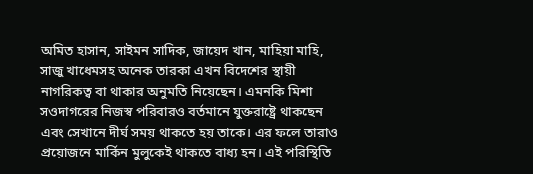অমিত হাসান, সাইমন সাদিক, জায়েদ খান, মাহিয়া মাহি, সাজু খাধেমসহ অনেক তারকা এখন বিদেশের স্থায়ী নাগরিকত্ব বা থাকার অনুমতি নিয়েছেন। এমনকি মিশা সওদাগরের নিজস্ব পরিবারও বর্তমানে যুক্তরাষ্ট্রে থাকছেন এবং সেখানে দীর্ঘ সময় থাকতে হয় তাকে। এর ফলে তারাও প্রয়োজনে মার্কিন মুলুকেই থাকতে বাধ্য হন। এই পরিস্থিতি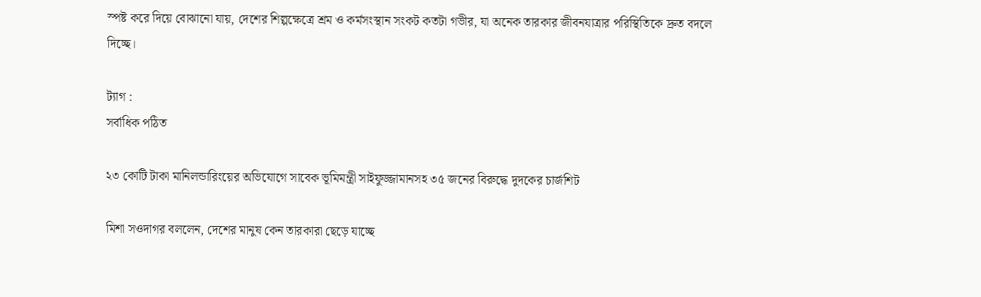স্পষ্ট করে দিয়ে বোঝানো যায়, দেশের শিল্পক্ষেত্রে শ্রম ও কর্মসংস্থান সংকট কতটা গভীর, যা অনেক তারকার জীবনযাত্রার পরিস্থিতিকে দ্রুত বদলে দিচ্ছে।

ট্যাগ :
সর্বাধিক পঠিত

২৩ কোটি টাকা মানিলন্ডারিংয়ের অভিযোগে সাবেক ভূমিমন্ত্রী সাইফুজ্জামানসহ ৩৫ জনের বিরুদ্ধে দুদকের চার্জশিট

মিশা সওদাগর বললেন, দেশের মানুষ কেন তারকারা ছেড়ে যাচ্ছে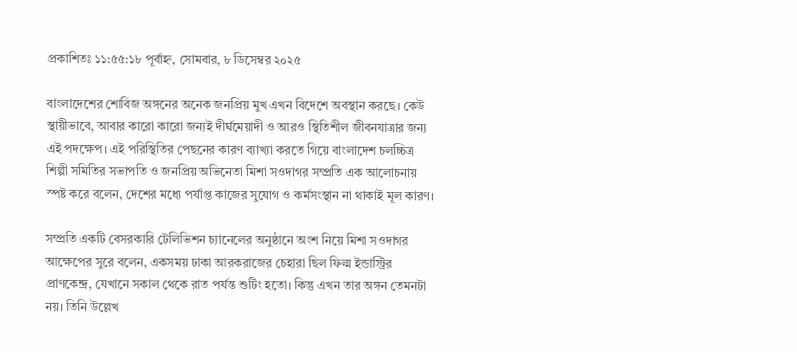প্রকাশিতঃ ১১:৫৫:১৮ পূর্বাহ্ন, সোমবার, ৮ ডিসেম্বর ২০২৫

বাংলাদেশের শোবিজ অঙ্গনের অনেক জনপ্রিয় মুখ এখন বিদেশে অবস্থান করছে। কেউ স্থায়ীভাবে, আবার কারো কারো জন্যই দীর্ঘমেয়াদী ও আরও স্থিতিশীল জীবনযাত্রার জন্য এই পদক্ষেপ। এই পরিস্থিতির পেছনের কারণ ব্যাখ্যা করতে গিয়ে বাংলাদেশ চলচ্চিত্র শিল্পী সমিতির সভাপতি ও জনপ্রিয় অভিনেতা মিশা সওদাগর সম্প্রতি এক আলোচনায় স্পষ্ট করে বলেন, দেশের মধ্যে পর্যাপ্ত কাজের সুযোগ ও কর্মসংস্থান না থাকাই মূল কারণ।

সম্প্রতি একটি বেসরকারি টেলিভিশন চ্যানেলের অনুষ্ঠানে অংশ নিয়ে মিশা সওদাগর আক্ষেপের সুরে বলেন, একসময় ঢাকা আরকরাজের চেহারা ছিল ফিল্ম ইন্ডাস্ট্রির প্রাণকেন্দ্র, যেখানে সকাল থেকে রাত পর্যন্ত শুটিং হতো। কিন্তু এখন তার অঙ্গন তেমনটা নয়। তিনি উল্লেখ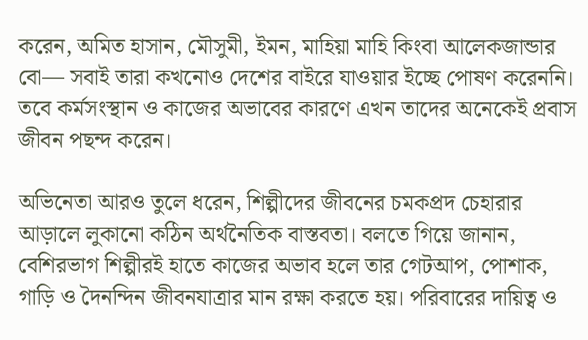করেন, অমিত হাসান, মৌসুমী, ইমন, মাহিয়া মাহি কিংবা আলেকজান্ডার বো— সবাই তারা কখনোও দেশের বাইরে যাওয়ার ইচ্ছে পোষণ করেননি। তবে কর্মসংস্থান ও কাজের অভাবের কারণে এখন তাদের অনেকেই প্রবাস জীবন পছন্দ করেন।

অভিনেতা আরও তুলে ধরেন, শিল্পীদের জীবনের চমকপ্রদ চেহারার আড়ালে লুকানো কঠিন অর্থনৈতিক বাস্তবতা। বলতে গিয়ে জানান, বেশিরভাগ শিল্পীরই হাতে কাজের অভাব হলে তার গেটআপ, পোশাক, গাড়ি ও দৈনন্দিন জীবনযাত্রার মান রক্ষা করতে হয়। পরিবারের দায়িত্ব ও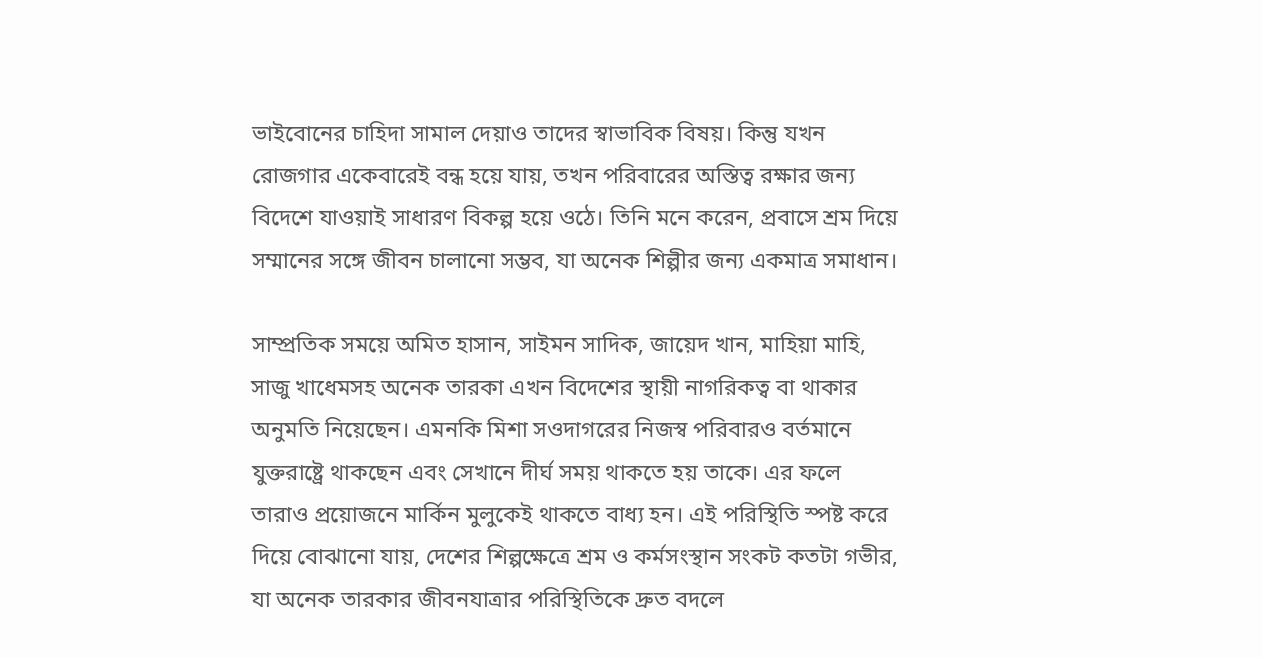ভাইবোনের চাহিদা সামাল দেয়াও তাদের স্বাভাবিক বিষয়। কিন্তু যখন রোজগার একেবারেই বন্ধ হয়ে যায়, তখন পরিবারের অস্তিত্ব রক্ষার জন্য বিদেশে যাওয়াই সাধারণ বিকল্প হয়ে ওঠে। তিনি মনে করেন, প্রবাসে শ্রম দিয়ে সম্মানের সঙ্গে জীবন চালানো সম্ভব, যা অনেক শিল্পীর জন্য একমাত্র সমাধান।

সাম্প্রতিক সময়ে অমিত হাসান, সাইমন সাদিক, জায়েদ খান, মাহিয়া মাহি, সাজু খাধেমসহ অনেক তারকা এখন বিদেশের স্থায়ী নাগরিকত্ব বা থাকার অনুমতি নিয়েছেন। এমনকি মিশা সওদাগরের নিজস্ব পরিবারও বর্তমানে যুক্তরাষ্ট্রে থাকছেন এবং সেখানে দীর্ঘ সময় থাকতে হয় তাকে। এর ফলে তারাও প্রয়োজনে মার্কিন মুলুকেই থাকতে বাধ্য হন। এই পরিস্থিতি স্পষ্ট করে দিয়ে বোঝানো যায়, দেশের শিল্পক্ষেত্রে শ্রম ও কর্মসংস্থান সংকট কতটা গভীর, যা অনেক তারকার জীবনযাত্রার পরিস্থিতিকে দ্রুত বদলে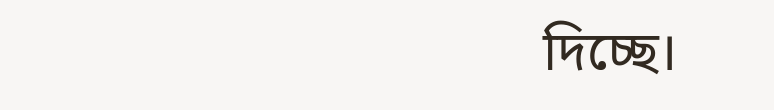দিচ্ছে।